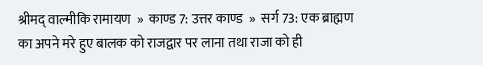श्रीमद् वाल्मीकि रामायण  »  काण्ड 7: उत्तर काण्ड  »  सर्ग 73: एक ब्राह्मण का अपने मरे हुए बालक को राजद्वार पर लाना तथा राजा को ही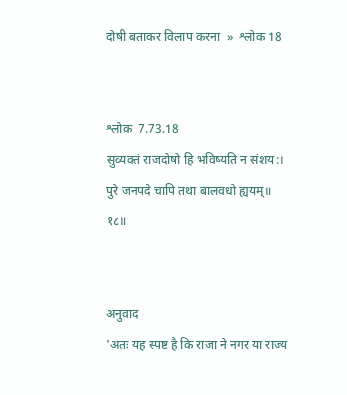दोषी बताकर विलाप करना  »  श्लोक 18


श्लोक  7.73.18
सुव्यक्तं राजदोषो हि भविष्यति न संशय:।
पुरे जनपदे चापि तथा बालवधो ह्ययम्॥ १८॥


अनुवाद
'अतः यह स्पष्ट है कि राजा ने नगर या राज्य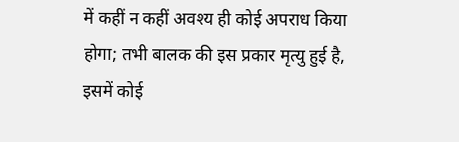में कहीं न कहीं अवश्य ही कोई अपराध किया होगा; तभी बालक की इस प्रकार मृत्यु हुई है, इसमें कोई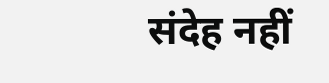संदेह नहीं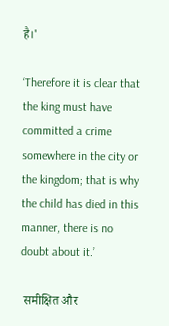है।'

‘Therefore it is clear that the king must have committed a crime somewhere in the city or the kingdom; that is why the child has died in this manner, there is no doubt about it.’

 समीक्षित और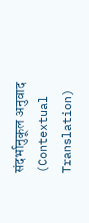संदर्भानुकूल अनुवाद (Contextual Translation)